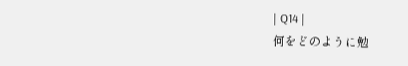| Q14 |
何をどのように勉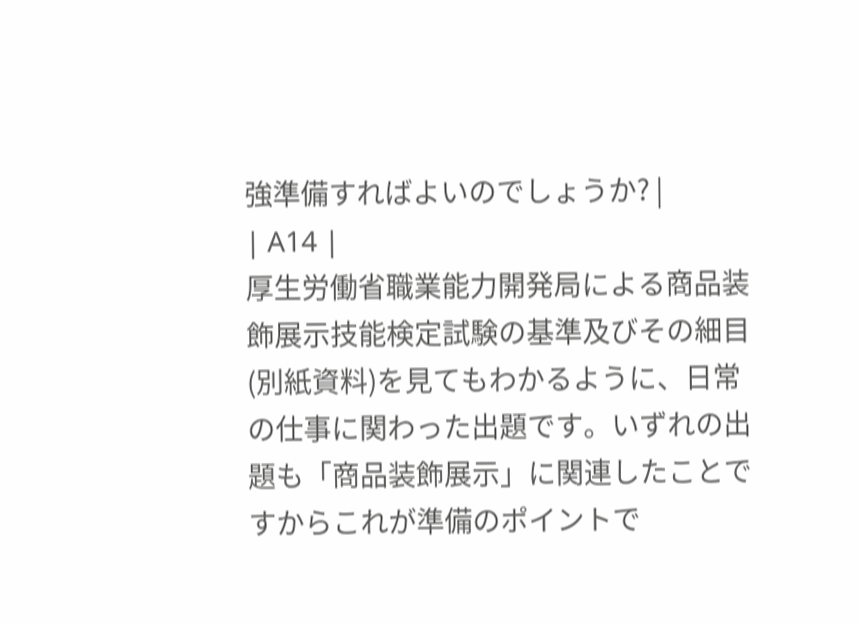強準備すればよいのでしょうか? |
| A14 |
厚生労働省職業能力開発局による商品装飾展示技能検定試験の基準及びその細目(別紙資料)を見てもわかるように、日常の仕事に関わった出題です。いずれの出題も「商品装飾展示」に関連したことですからこれが準備のポイントで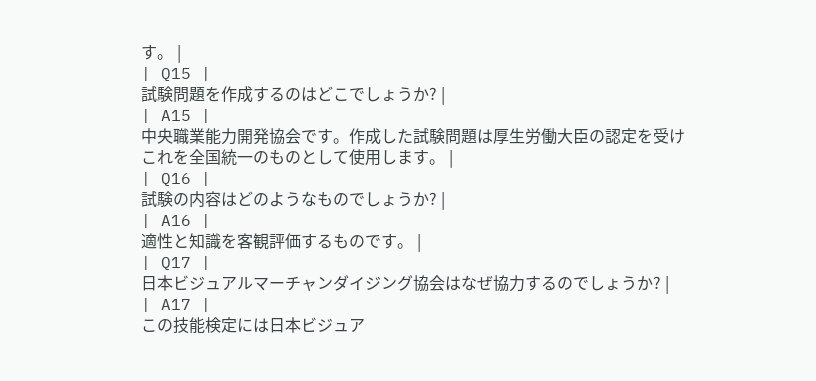す。 |
| Q15 |
試験問題を作成するのはどこでしょうか? |
| A15 |
中央職業能力開発協会です。作成した試験問題は厚生労働大臣の認定を受けこれを全国統一のものとして使用します。 |
| Q16 |
試験の内容はどのようなものでしょうか? |
| A16 |
適性と知識を客観評価するものです。 |
| Q17 |
日本ビジュアルマーチャンダイジング協会はなぜ協力するのでしょうか? |
| A17 |
この技能検定には日本ビジュア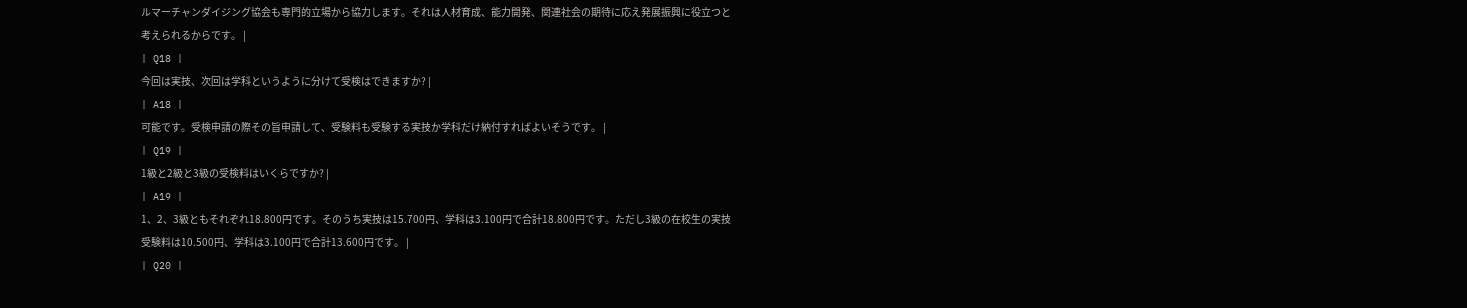ルマーチャンダイジング協会も専門的立場から協力します。それは人材育成、能力開発、関連社会の期待に応え発展振興に役立つと考えられるからです。 |
| Q18 |
今回は実技、次回は学科というように分けて受検はできますか? |
| A18 |
可能です。受検申請の際その旨申請して、受験料も受験する実技か学科だけ納付すればよいそうです。 |
| Q19 |
1級と2級と3級の受検料はいくらですか? |
| A19 |
1、2、3級ともそれぞれ18.800円です。そのうち実技は15.700円、学科は3.100円で合計18.800円です。ただし3級の在校生の実技受験料は10.500円、学科は3.100円で合計13.600円です。 |
| Q20 |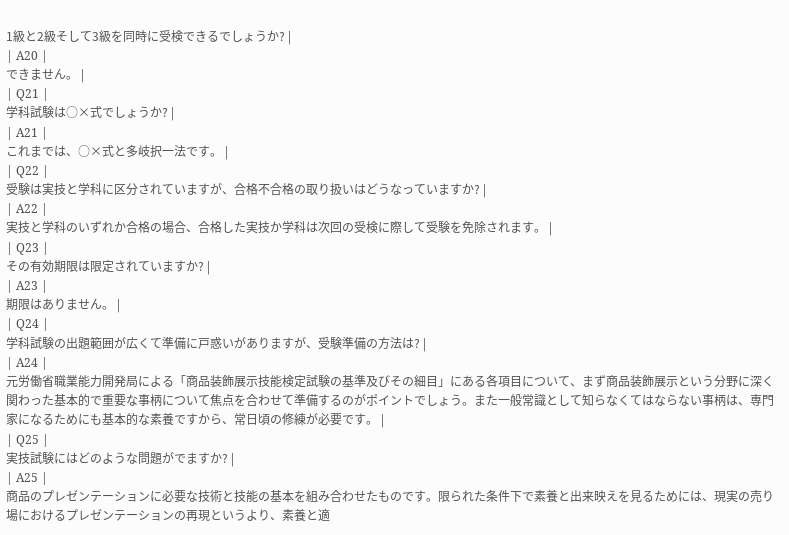1級と2級そして3級を同時に受検できるでしょうか? |
| A20 |
できません。 |
| Q21 |
学科試験は○×式でしょうか? |
| A21 |
これまでは、○×式と多岐択一法です。 |
| Q22 |
受験は実技と学科に区分されていますが、合格不合格の取り扱いはどうなっていますか? |
| A22 |
実技と学科のいずれか合格の場合、合格した実技か学科は次回の受検に際して受験を免除されます。 |
| Q23 |
その有効期限は限定されていますか? |
| A23 |
期限はありません。 |
| Q24 |
学科試験の出題範囲が広くて準備に戸惑いがありますが、受験準備の方法は? |
| A24 |
元労働省職業能力開発局による「商品装飾展示技能検定試験の基準及びその細目」にある各項目について、まず商品装飾展示という分野に深く関わった基本的で重要な事柄について焦点を合わせて準備するのがポイントでしょう。また一般常識として知らなくてはならない事柄は、専門家になるためにも基本的な素養ですから、常日頃の修練が必要です。 |
| Q25 |
実技試験にはどのような問題がでますか? |
| A25 |
商品のプレゼンテーションに必要な技術と技能の基本を組み合わせたものです。限られた条件下で素養と出来映えを見るためには、現実の売り場におけるプレゼンテーションの再現というより、素養と適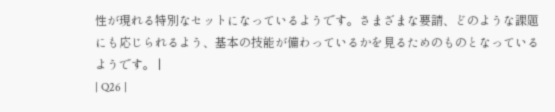性が現れる特別なセットになっているようです。さまざまな要請、どのような課題にも応じられるよう、基本の技能が備わっているかを見るためのものとなっているようです。 |
| Q26 |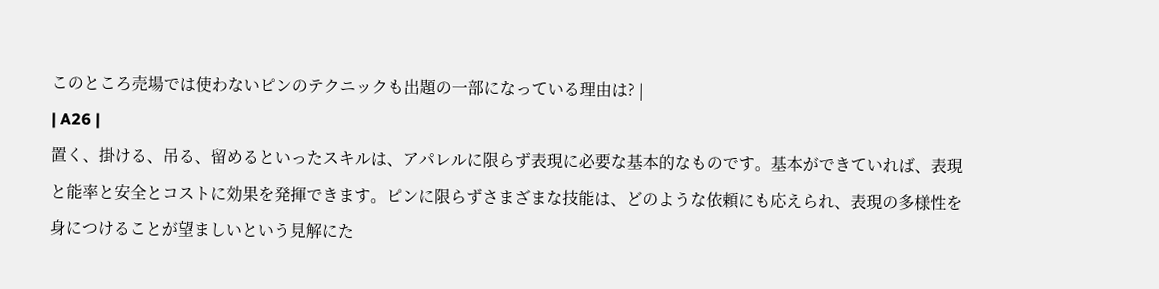このところ売場では使わないピンのテクニックも出題の一部になっている理由は? |
| A26 |
置く、掛ける、吊る、留めるといったスキルは、アパレルに限らず表現に必要な基本的なものです。基本ができていれば、表現と能率と安全とコストに効果を発揮できます。ピンに限らずさまざまな技能は、どのような依頼にも応えられ、表現の多様性を身につけることが望ましいという見解にた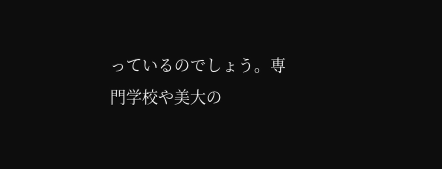っているのでしょう。専門学校や美大の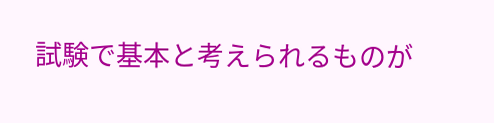試験で基本と考えられるものが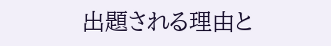出題される理由と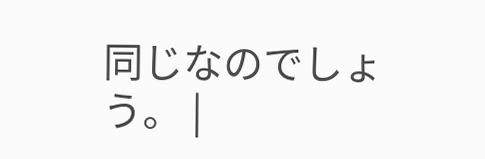同じなのでしょう。 |